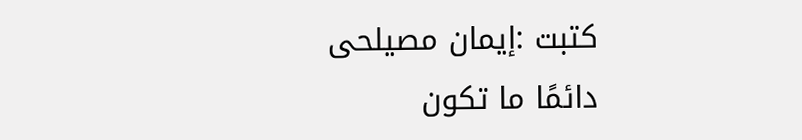كتبت :إيمان مصيلحى
دائمًا ما تكون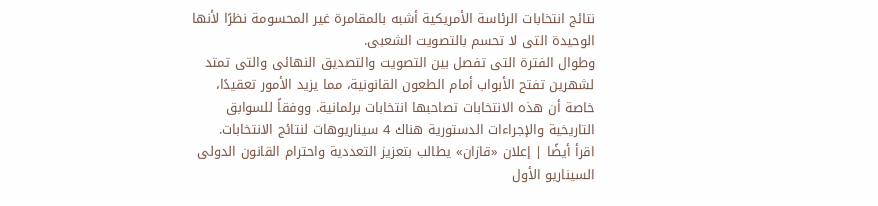نتائج انتخابات الرئاسة الأمريكية أشبه بالمقامرة غير المحسومة نظرًا لأنها الوحيدة التى لا تحسم بالتصويت الشعبى.
وطوال الفترة التى تفصل بين التصويت والتصديق النهائى والتى تمتد لشهرين تفتح الأبواب أمام الطعون القانونية، مما يزيد الأمور تعقيدًا، خاصة أن هذه الانتخابات تصاحبها انتخابات برلمانية. ووفقاً للسوابق التاريخية والإجراءات الدستورية هناك 4 سيناريوهات لنتائج الانتخابات.
اقرأ أيضًا | إعلان «قازان» يطالب بتعزيز التعددية واحترام القانون الدولى
السيناريو الأول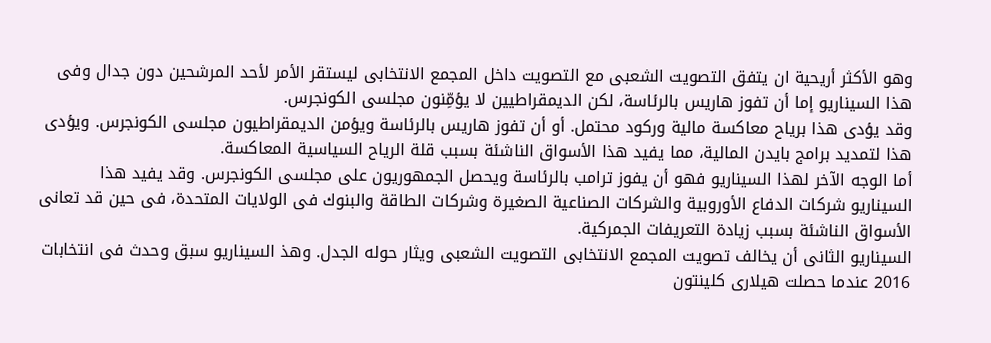وهو الأكثر أريحية ان يتفق التصويت الشعبى مع التصويت داخل المجمع الانتخابى ليستقر الأمر لأحد المرشحين دون جدال وفى هذا السيناريو إما أن تفوز هاريس بالرئاسة، لكن الديمقراطيين لا يؤمِّنون مجلسى الكونجرس.
وقد يؤدى هذا برياح معاكسة مالية وركود محتمل. أو أن تفوز هاريس بالرئاسة ويؤمن الديمقراطيون مجلسى الكونجرس. ويؤدى هذا لتمديد برامج بايدن المالية، مما يفيد هذا الأسواق الناشئة بسبب قلة الرياح السياسية المعاكسة.
أما الوجه الآخر لهذا السيناريو فهو أن يفوز ترامب بالرئاسة ويحصل الجمهوريون على مجلسى الكونجرس. وقد يفيد هذا السيناريو شركات الدفاع الأوروبية والشركات الصناعية الصغيرة وشركات الطاقة والبنوك فى الولايات المتحدة، فى حين قد تعانى الأسواق الناشئة بسبب زيادة التعريفات الجمركية.
السيناريو الثانى أن يخالف تصويت المجمع الانتخابى التصويت الشعبى ويثار حوله الجدل. وهذ السيناريو سبق وحدث فى انتخابات 2016 عندما حصلت هيلارى كلينتون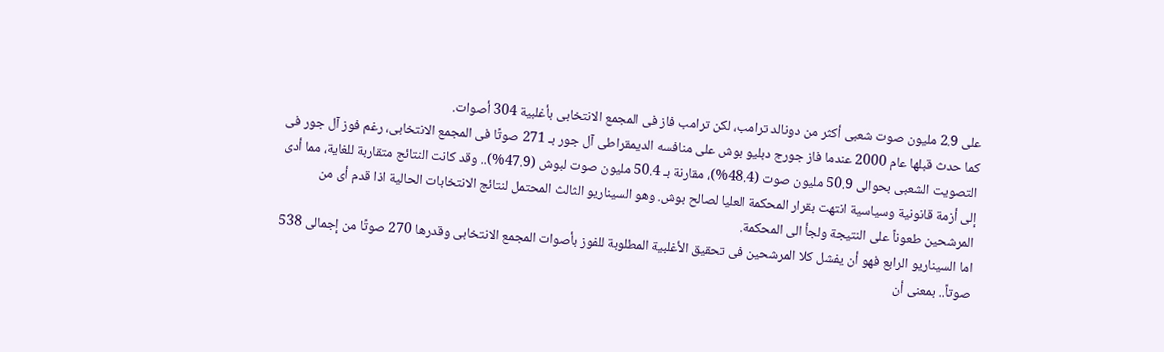على 2.9 مليون صوت شعبى أكثر من دونالد ترامب، لكن ترامب فاز فى المجمع الانتخابى بأغلبية 304 أصوات.
كما حدث قبلها عام 2000 عندما فاز جورج دبليو بوش على منافسه الديمقراطى آل جور بـ 271 صوتًا فى المجمع الانتخابى، رغم فوز آل جور فى التصويت الشعبى بحوالى 50.9 مليون صوت (48.4%)، مقارنة بـ 50.4 مليون صوت لبوش (47.9%).. وقد كانت النتائج متقاربة للغاية، مما أدى إلى أزمة قانونية وسياسية انتهت بقرار المحكمة العليا لصالح بوش. وهو السيناريو الثالث المحتمل لنتائج الانتخابات الحالية اذا قدم أى من المرشحين طعوناً على النتيجة ولجأ الى المحكمة.
اما السيناريو الرابع فهو أن يفشل كلا المرشحين فى تحقيق الأغلبية المطلوبة للفوز بأصوات المجمع الانتخابى وقدرها 270 صوتًا من إجمالى 538 صوتاً.. بمعنى أن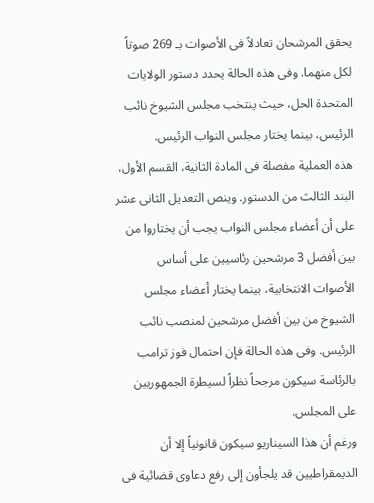يحقق المرشحان تعادلاً فى الأصوات بـ 269 صوتاً لكل منهما. وفى هذه الحالة يحدد دستور الولايات المتحدة الحل، حيث ينتخب مجلس الشيوخ نائب الرئيس، بينما يختار مجلس النواب الرئيس.
هذه العملية مفصلة فى المادة الثانية، القسم الأول، البند الثالث من الدستور. وينص التعديل الثانى عشر على أن أعضاء مجلس النواب يجب أن يختاروا من بين أفضل 3 مرشحين رئاسيين على أساس الأصوات الانتخابية، بينما يختار أعضاء مجلس الشيوخ من بين أفضل مرشحين لمنصب نائب الرئيس. وفى هذه الحالة فإن احتمال فوز ترامب بالرئاسة سيكون مرجحاً نظراً لسيطرة الجمهوريين على المجلس.
ورغم أن هذا السيناريو سيكون قانونياً إلا أن الديمقراطيين قد يلجأون إلى رفع دعاوى قضائية فى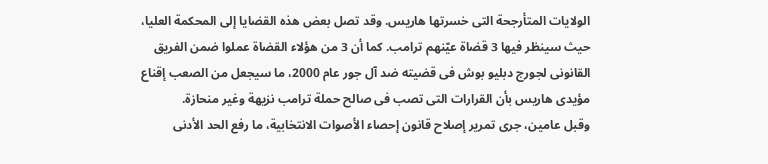الولايات المتأرجحة التى خسرتها هاريس. وقد تصل بعض هذه القضايا إلى المحكمة العليا، حيث سينظر فيها 3 قضاة عيّنهم ترامب. كما أن 3 من هؤلاء القضاة عملوا ضمن الفريق القانونى لجورج دبليو بوش فى قضيته ضد آل جور عام 2000، ما سيجعل من الصعب إقناع مؤيدى هاريس بأن القرارات التى تصب فى صالح حملة ترامب نزيهة وغير منحازة.
وقبل عامين، جرى تمرير إصلاح قانون إحصاء الأصوات الانتخابية، ما رفع الحد الأدنى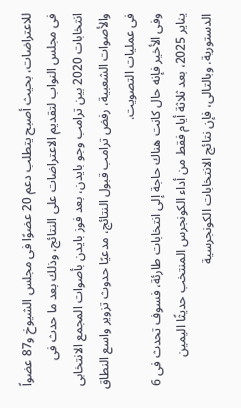للاعتراضات، بحيث أصبح يتطلب دعم 20 عضوًا فى مجلس الشيوخ و87 عضواً فى مجلس النواب لتقديم الاعتراضات على النتائج، وذلك بعد ما حدث فى انتخابات 2020 بين ترامب وجو بايدن، بعد فوز بايدن بأصوات المجمع الانتخابى والأصوات الشعبية، رفض ترامب قبول النتائج، مدعيًا حدوث تزوير واسع النطاق فى عمليات التصويت.
وفى الأخير فإنه حال كانت هناك حاجة إلى انتخابات طارئة، فسوف تحدث فى 6 يناير 2025، بعد ثلاثة أيام فقط من أداء الكونجرس المنتخب حديثًا اليمين الدستورية. وبالتالى، فإن نتائج الانتخابات الكونجرسية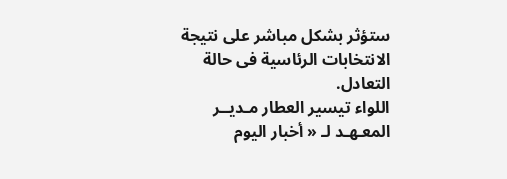ستؤثر بشكل مباشر على نتيجة الانتخابات الرئاسية فى حالة التعادل.
اللواء تيسير العطار مـديــر المعـهـد لـ « أخبار اليوم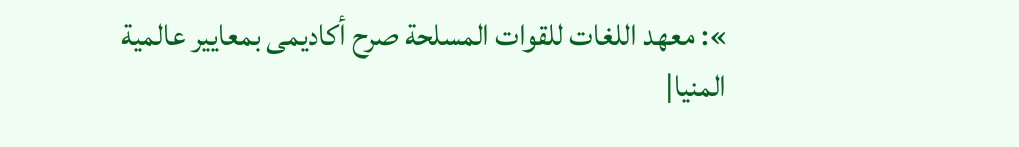»: معهد اللغات للقوات المسلحة صرح أكاديمى بمعايير عالمية
المنيا|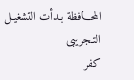المحـــافظة بـدأت التشغيـل التـجريبى
كفر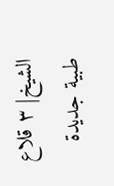الشيخ| ٣ قلاع طبية جديدة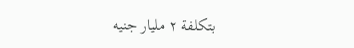بتكلفة ٢ مليار جنيه